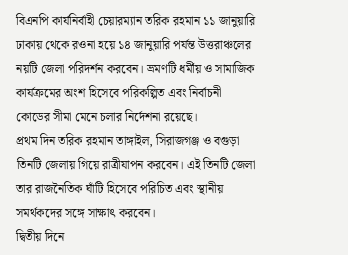বিএনপি কার্যনির্বাহী চেয়ারম্যান তরিক রহমান ১১ জানুয়ারি ঢাকায় থেকে রওনা হয়ে ১৪ জানুয়ারি পর্যন্ত উত্তরাঞ্চলের নয়টি জেলা পরিদর্শন করবেন। ভ্রমণটি ধর্মীয় ও সামাজিক কার্যক্রমের অংশ হিসেবে পরিকল্পিত এবং নির্বাচনী কোডের সীমা মেনে চলার নির্দেশনা রয়েছে।
প্রথম দিন তরিক রহমান তাঙ্গাইল, সিরাজগঞ্জ ও বগুড়া তিনটি জেলায় গিয়ে রাত্রীযাপন করবেন। এই তিনটি জেলা তার রাজনৈতিক ঘাঁটি হিসেবে পরিচিত এবং স্থানীয় সমর্থকদের সঙ্গে সাক্ষাৎ করবেন।
দ্বিতীয় দিনে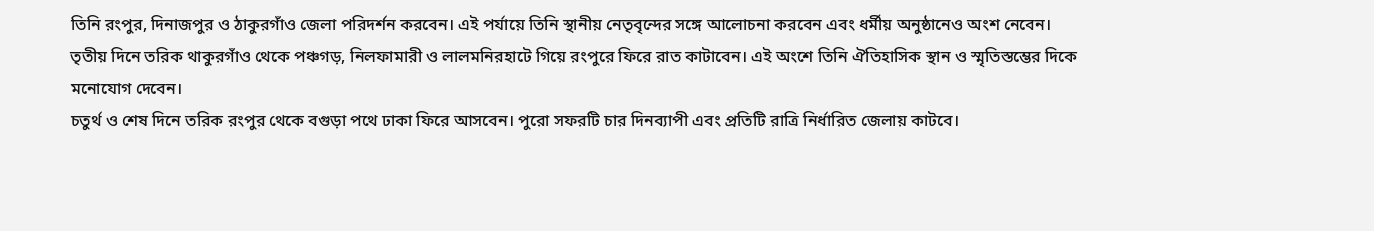তিনি রংপুর, দিনাজপুর ও ঠাকুরগাঁও জেলা পরিদর্শন করবেন। এই পর্যায়ে তিনি স্থানীয় নেতৃবৃন্দের সঙ্গে আলোচনা করবেন এবং ধর্মীয় অনুষ্ঠানেও অংশ নেবেন।
তৃতীয় দিনে তরিক থাকুরগাঁও থেকে পঞ্চগড়, নিলফামারী ও লালমনিরহাটে গিয়ে রংপুরে ফিরে রাত কাটাবেন। এই অংশে তিনি ঐতিহাসিক স্থান ও স্মৃতিস্তম্ভের দিকে মনোযোগ দেবেন।
চতুর্থ ও শেষ দিনে তরিক রংপুর থেকে বগুড়া পথে ঢাকা ফিরে আসবেন। পুরো সফরটি চার দিনব্যাপী এবং প্রতিটি রাত্রি নির্ধারিত জেলায় কাটবে।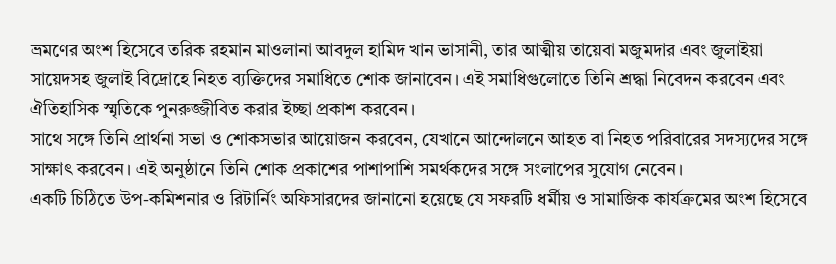ভ্রমণের অংশ হিসেবে তরিক রহমান মাওলানা আবদুল হামিদ খান ভাসানী, তার আত্মীয় তায়েবা মজুমদার এবং জুলাইয়া সায়েদসহ জুলাই বিদ্রোহে নিহত ব্যক্তিদের সমাধিতে শোক জানাবেন। এই সমাধিগুলোতে তিনি শ্রদ্ধা নিবেদন করবেন এবং ঐতিহাসিক স্মৃতিকে পুনরুজ্জীবিত করার ইচ্ছা প্রকাশ করবেন।
সাথে সঙ্গে তিনি প্রার্থনা সভা ও শোকসভার আয়োজন করবেন, যেখানে আন্দোলনে আহত বা নিহত পরিবারের সদস্যদের সঙ্গে সাক্ষাৎ করবেন। এই অনুষ্ঠানে তিনি শোক প্রকাশের পাশাপাশি সমর্থকদের সঙ্গে সংলাপের সুযোগ নেবেন।
একটি চিঠিতে উপ-কমিশনার ও রিটার্নিং অফিসারদের জানানো হয়েছে যে সফরটি ধর্মীয় ও সামাজিক কার্যক্রমের অংশ হিসেবে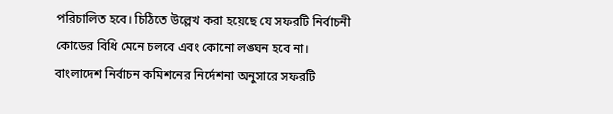পরিচালিত হবে। চিঠিতে উল্লেখ করা হয়েছে যে সফরটি নির্বাচনী কোডের বিধি মেনে চলবে এবং কোনো লঙ্ঘন হবে না।
বাংলাদেশ নির্বাচন কমিশনের নির্দেশনা অনুসারে সফরটি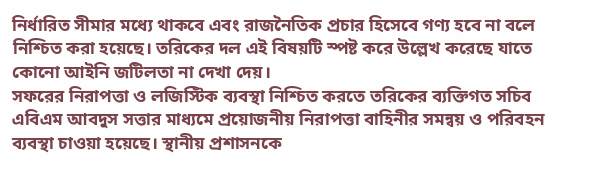নির্ধারিত সীমার মধ্যে থাকবে এবং রাজনৈতিক প্রচার হিসেবে গণ্য হবে না বলে নিশ্চিত করা হয়েছে। তরিকের দল এই বিষয়টি স্পষ্ট করে উল্লেখ করেছে যাতে কোনো আইনি জটিলতা না দেখা দেয়।
সফরের নিরাপত্তা ও লজিস্টিক ব্যবস্থা নিশ্চিত করতে তরিকের ব্যক্তিগত সচিব এবিএম আবদুস সত্তার মাধ্যমে প্রয়োজনীয় নিরাপত্তা বাহিনীর সমন্বয় ও পরিবহন ব্যবস্থা চাওয়া হয়েছে। স্থানীয় প্রশাসনকে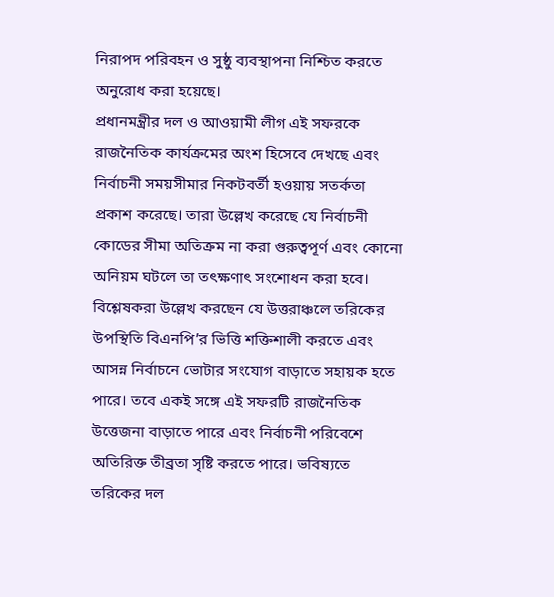নিরাপদ পরিবহন ও সুষ্ঠু ব্যবস্থাপনা নিশ্চিত করতে অনুরোধ করা হয়েছে।
প্রধানমন্ত্রীর দল ও আওয়ামী লীগ এই সফরকে রাজনৈতিক কার্যক্রমের অংশ হিসেবে দেখছে এবং নির্বাচনী সময়সীমার নিকটবর্তী হওয়ায় সতর্কতা প্রকাশ করেছে। তারা উল্লেখ করেছে যে নির্বাচনী কোডের সীমা অতিক্রম না করা গুরুত্বপূর্ণ এবং কোনো অনিয়ম ঘটলে তা তৎক্ষণাৎ সংশোধন করা হবে।
বিশ্লেষকরা উল্লেখ করছেন যে উত্তরাঞ্চলে তরিকের উপস্থিতি বিএনপি’র ভিত্তি শক্তিশালী করতে এবং আসন্ন নির্বাচনে ভোটার সংযোগ বাড়াতে সহায়ক হতে পারে। তবে একই সঙ্গে এই সফরটি রাজনৈতিক উত্তেজনা বাড়াতে পারে এবং নির্বাচনী পরিবেশে অতিরিক্ত তীব্রতা সৃষ্টি করতে পারে। ভবিষ্যতে তরিকের দল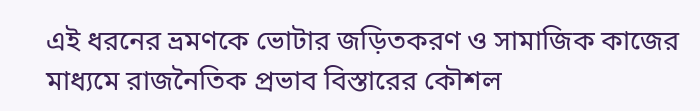এই ধরনের ভ্রমণকে ভোটার জড়িতকরণ ও সামাজিক কাজের মাধ্যমে রাজনৈতিক প্রভাব বিস্তারের কৌশল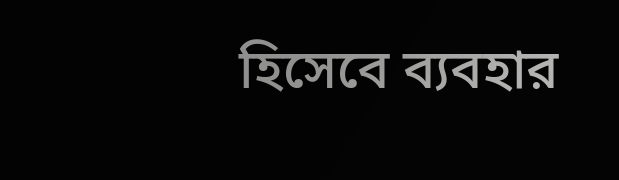হিসেবে ব্যবহার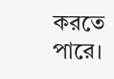করতে পারে।